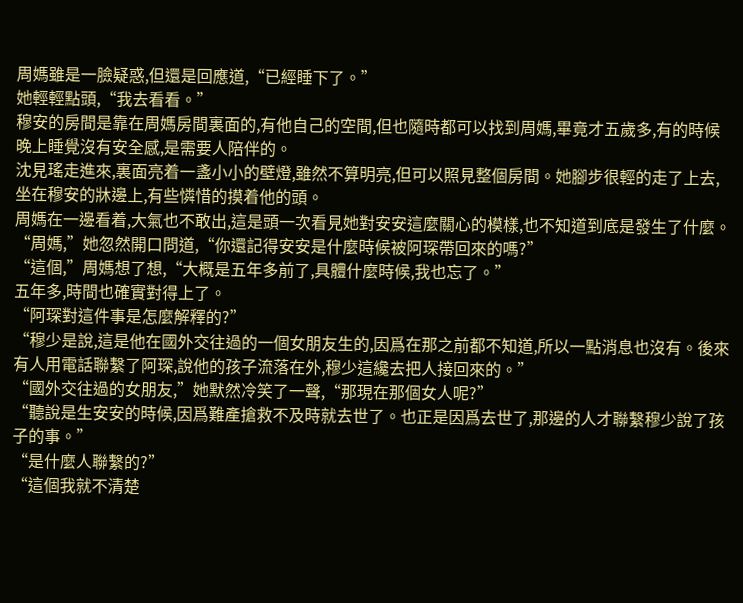周媽雖是一臉疑惑,但還是回應道,“已經睡下了。”
她輕輕點頭,“我去看看。”
穆安的房間是靠在周媽房間裏面的,有他自己的空間,但也隨時都可以找到周媽,畢竟才五歲多,有的時候晚上睡覺沒有安全感,是需要人陪伴的。
沈見瑤走進來,裏面亮着一盞小小的壁燈,雖然不算明亮,但可以照見整個房間。她腳步很輕的走了上去,坐在穆安的牀邊上,有些憐惜的摸着他的頭。
周媽在一邊看着,大氣也不敢出,這是頭一次看見她對安安這麼關心的模樣,也不知道到底是發生了什麼。
“周媽,”她忽然開口問道,“你還記得安安是什麼時候被阿琛帶回來的嗎?”
“這個,”周媽想了想,“大概是五年多前了,具體什麼時候,我也忘了。”
五年多,時間也確實對得上了。
“阿琛對這件事是怎麼解釋的?”
“穆少是說,這是他在國外交往過的一個女朋友生的,因爲在那之前都不知道,所以一點消息也沒有。後來有人用電話聯繫了阿琛,說他的孩子流落在外,穆少這纔去把人接回來的。”
“國外交往過的女朋友,”她默然冷笑了一聲,“那現在那個女人呢?”
“聽說是生安安的時候,因爲難產搶救不及時就去世了。也正是因爲去世了,那邊的人才聯繫穆少說了孩子的事。”
“是什麼人聯繫的?”
“這個我就不清楚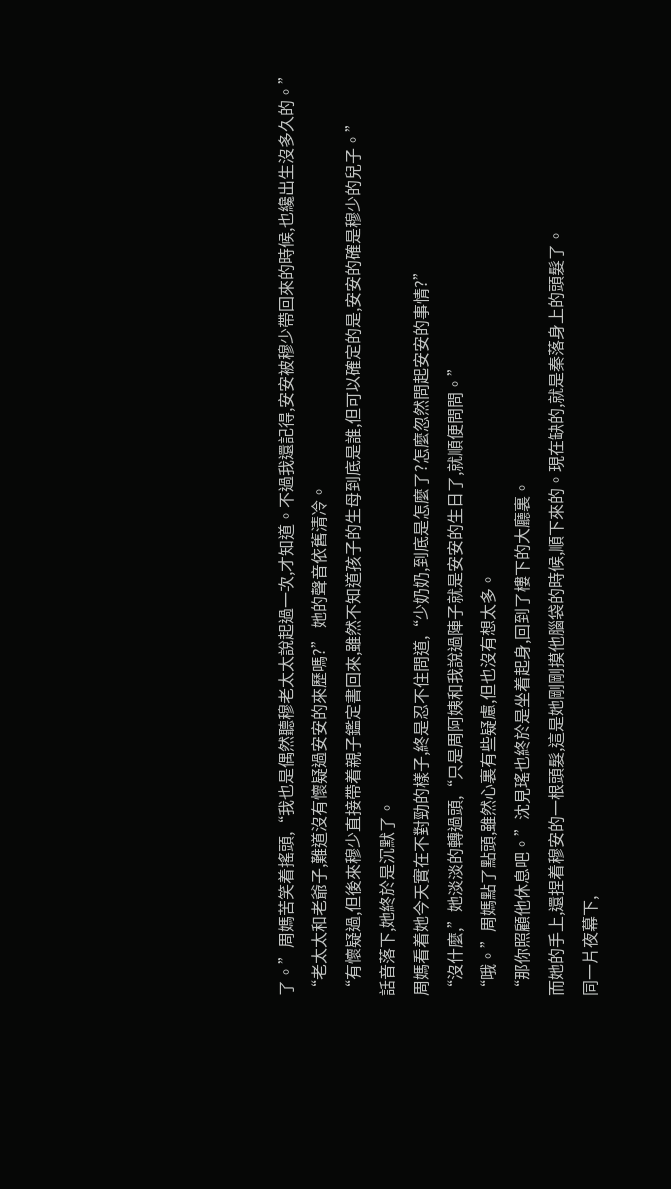了。”周媽苦笑着搖頭,“我也是偶然聽穆老太太說起過一次,才知道。不過我還記得,安安被穆少帶回來的時候,也纔出生沒多久的。”
“老太太和老爺子,難道沒有懷疑過安安的來歷嗎?” 她的聲音依舊清冷。
“有懷疑過,但後來穆少直接帶着親子鑑定書回來,雖然不知道孩子的生母到底是誰,但可以確定的是,安安的確是穆少的兒子。”
話音落下,她終於是沉默了。
周媽看着她今天實在不對勁的樣子,終是忍不住問道,“少奶奶,到底是怎麼了?怎麼忽然問起安安的事情?”
“沒什麼,”她淡淡的轉過頭,“只是周阿姨和我說過陣子就是安安的生日了,就順便問問。”
“哦。”周媽點了點頭,雖然心裏有些疑慮,但也沒有想太多。
“那你照顧他休息吧。”沈見瑤也終於是坐着起身,回到了樓下的大廳裏。
而她的手上,還捏着穆安的一根頭髮,這是她剛剛摸他腦袋的時候,順下來的。現在缺的,就是秦落身上的頭髮了。
同一片夜幕下,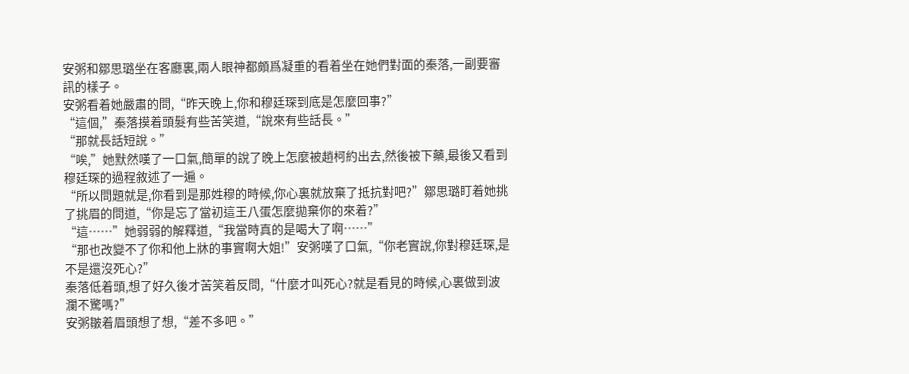安粥和鄒思璐坐在客廳裏,兩人眼神都頗爲凝重的看着坐在她們對面的秦落,一副要審訊的樣子。
安粥看着她嚴肅的問,“昨天晚上,你和穆廷琛到底是怎麼回事?”
“這個,”秦落摸着頭髮有些苦笑道,“說來有些話長。”
“那就長話短說。”
“唉,”她默然嘆了一口氣,簡單的說了晚上怎麼被趙柯約出去,然後被下藥,最後又看到穆廷琛的過程敘述了一遍。
“所以問題就是,你看到是那姓穆的時候,你心裏就放棄了抵抗對吧?”鄒思璐盯着她挑了挑眉的問道,“你是忘了當初這王八蛋怎麼拋棄你的來着?”
“這……”她弱弱的解釋道,“我當時真的是喝大了啊……”
“那也改變不了你和他上牀的事實啊大姐!”安粥嘆了口氣,“你老實說,你對穆廷琛,是不是還沒死心?”
秦落低着頭,想了好久後才苦笑着反問,“什麼才叫死心?就是看見的時候,心裏做到波瀾不驚嗎?”
安粥皺着眉頭想了想,“差不多吧。”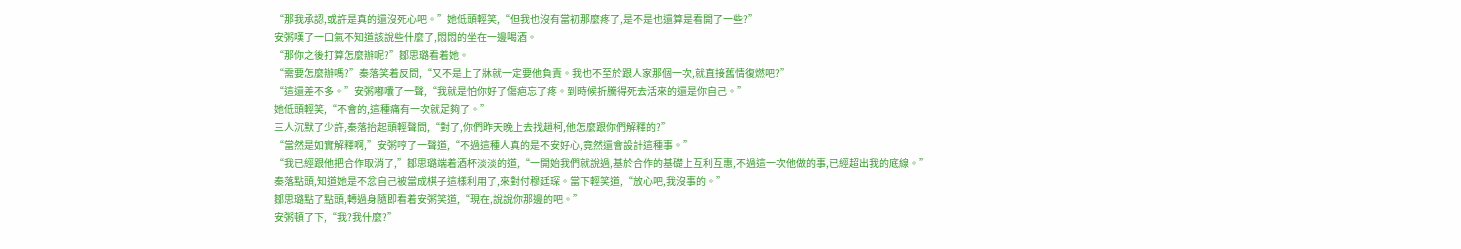“那我承認,或許是真的還沒死心吧。”她低頭輕笑,“但我也沒有當初那麼疼了,是不是也還算是看開了一些?”
安粥嘆了一口氣不知道該說些什麼了,悶悶的坐在一邊喝酒。
“那你之後打算怎麼辦呢?”鄒思璐看着她。
“需要怎麼辦嗎?”秦落笑着反問,“又不是上了牀就一定要他負責。我也不至於跟人家那個一次,就直接舊情復燃吧?”
“這還差不多。”安粥嘟囔了一聲,“我就是怕你好了傷疤忘了疼。到時候折騰得死去活來的還是你自己。”
她低頭輕笑,“不會的,這種痛有一次就足夠了。”
三人沉默了少許,秦落抬起頭輕聲問,“對了,你們昨天晚上去找趙柯,他怎麼跟你們解釋的?”
“當然是如實解釋啊,”安粥哼了一聲道,“不過這種人真的是不安好心,竟然還會設計這種事。”
“我已經跟他把合作取消了,”鄒思璐端着酒杯淡淡的道,“一開始我們就說過,基於合作的基礎上互利互惠,不過這一次他做的事,已經超出我的底線。”
秦落點頭,知道她是不忿自己被當成棋子這樣利用了,來對付穆廷琛。當下輕笑道,“放心吧,我沒事的。”
鄒思璐點了點頭,轉過身隨即看着安粥笑道,“現在,說說你那邊的吧。”
安粥頓了下,“我?我什麼?”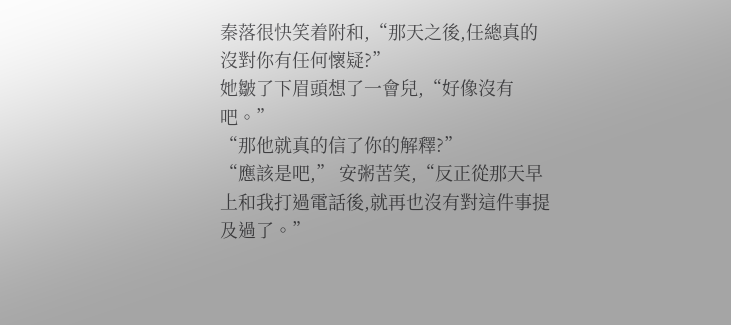秦落很快笑着附和,“那天之後,任總真的沒對你有任何懷疑?”
她皺了下眉頭想了一會兒,“好像沒有吧。”
“那他就真的信了你的解釋?”
“應該是吧,” 安粥苦笑,“反正從那天早上和我打過電話後,就再也沒有對這件事提及過了。”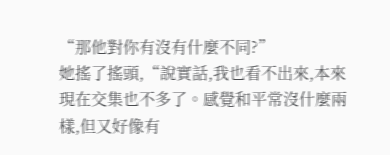“那他對你有沒有什麼不同?”
她搖了搖頭,“說實話,我也看不出來,本來現在交集也不多了。感覺和平常沒什麼兩樣,但又好像有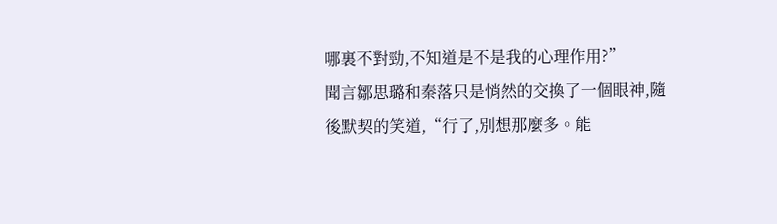哪裏不對勁,不知道是不是我的心理作用?”
聞言鄒思璐和秦落只是悄然的交換了一個眼神,隨後默契的笑道,“行了,別想那麼多。能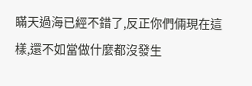瞞天過海已經不錯了,反正你們倆現在這樣,還不如當做什麼都沒發生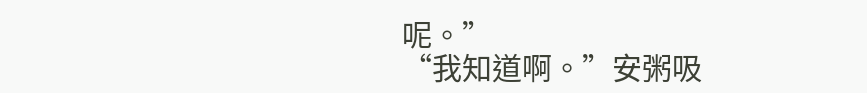呢。”
“我知道啊。”安粥吸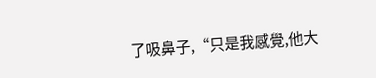了吸鼻子,“只是我感覺,他大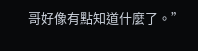哥好像有點知道什麼了。”